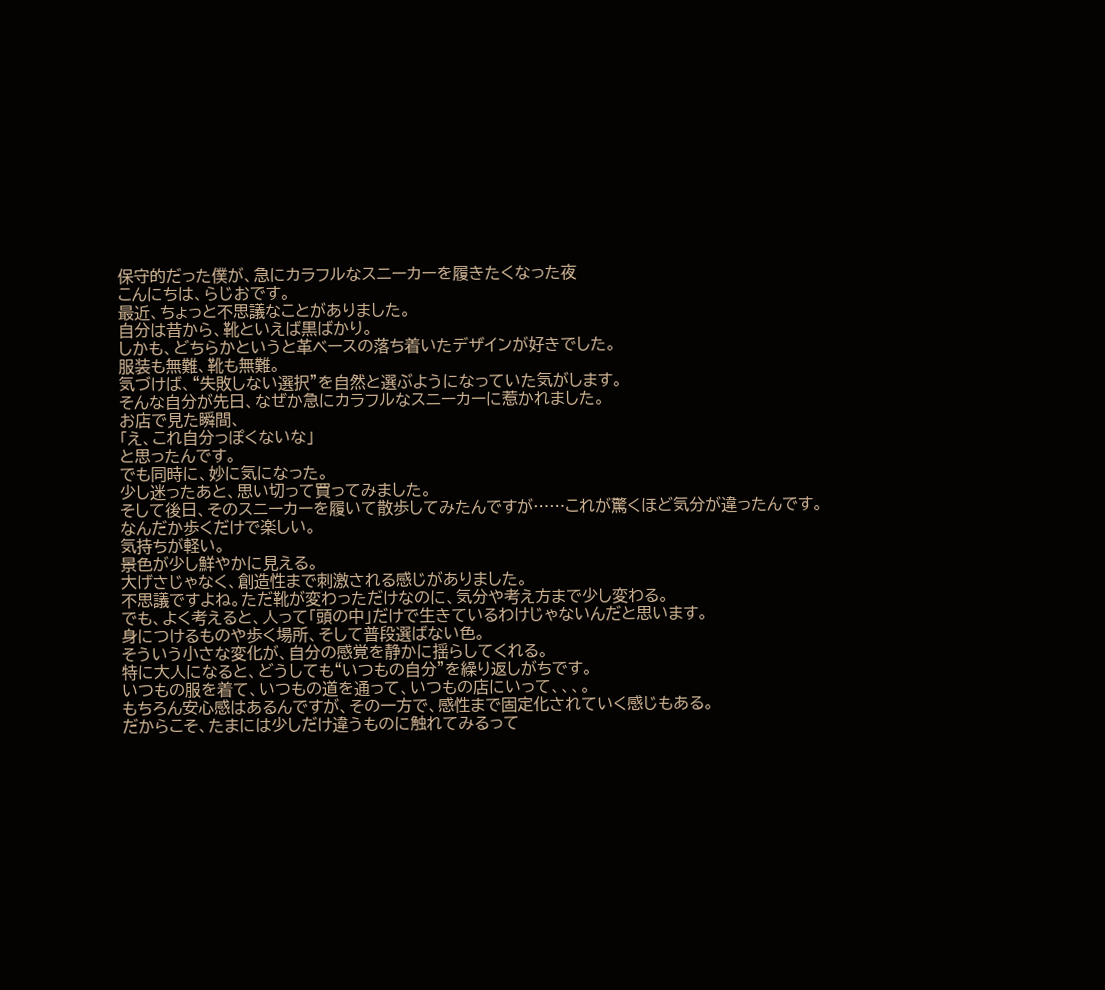保守的だった僕が、急にカラフルなスニーカーを履きたくなった夜
こんにちは、らじおです。
最近、ちょっと不思議なことがありました。
自分は昔から、靴といえば黒ばかり。
しかも、どちらかというと革ベースの落ち着いたデザインが好きでした。
服装も無難、靴も無難。
気づけば、“失敗しない選択”を自然と選ぶようになっていた気がします。
そんな自分が先日、なぜか急にカラフルなスニーカーに惹かれました。
お店で見た瞬間、
「え、これ自分っぽくないな」
と思ったんです。
でも同時に、妙に気になった。
少し迷ったあと、思い切って買ってみました。
そして後日、そのスニーカーを履いて散歩してみたんですが……これが驚くほど気分が違ったんです。
なんだか歩くだけで楽しい。
気持ちが軽い。
景色が少し鮮やかに見える。
大げさじゃなく、創造性まで刺激される感じがありました。
不思議ですよね。ただ靴が変わっただけなのに、気分や考え方まで少し変わる。
でも、よく考えると、人って「頭の中」だけで生きているわけじゃないんだと思います。
身につけるものや歩く場所、そして普段選ばない色。
そういう小さな変化が、自分の感覚を静かに揺らしてくれる。
特に大人になると、どうしても“いつもの自分”を繰り返しがちです。
いつもの服を着て、いつもの道を通って、いつもの店にいって、、、。
もちろん安心感はあるんですが、その一方で、感性まで固定化されていく感じもある。
だからこそ、たまには少しだけ違うものに触れてみるって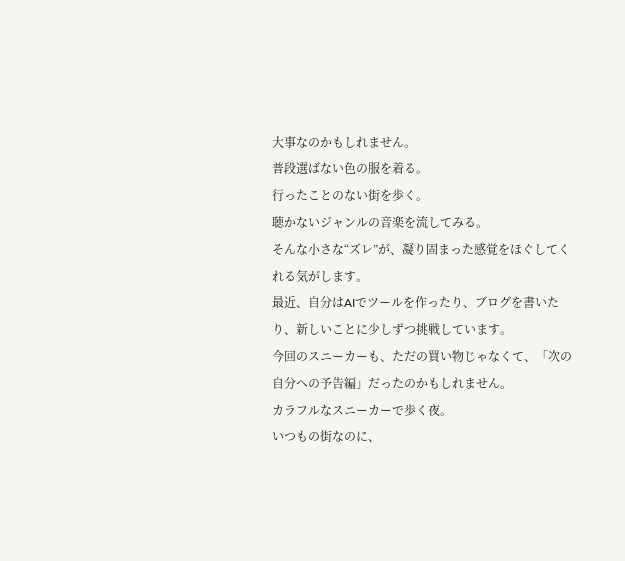大事なのかもしれません。
普段選ばない色の服を着る。
行ったことのない街を歩く。
聴かないジャンルの音楽を流してみる。
そんな小さな“ズレ”が、凝り固まった感覚をほぐしてくれる気がします。
最近、自分はAIでツールを作ったり、ブログを書いたり、新しいことに少しずつ挑戦しています。
今回のスニーカーも、ただの買い物じゃなくて、「次の自分への予告編」だったのかもしれません。
カラフルなスニーカーで歩く夜。
いつもの街なのに、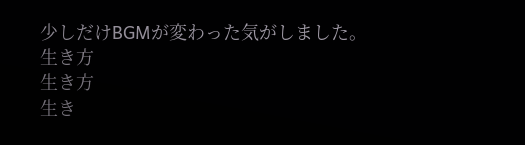少しだけBGMが変わった気がしました。
生き方
生き方
生き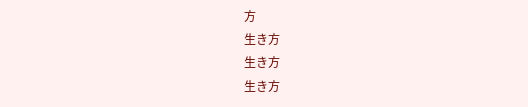方
生き方
生き方
生き方